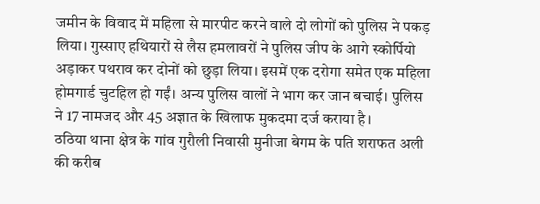जमीन के विवाद में महिला से मारपीट करने वाले दो लोगों को पुलिस ने पकड़ लिया। गुस्साए हथियारों से लैस हमलावरों ने पुलिस जीप के आगे स्कोर्पियो अड़ाकर पथराव कर दोनों को छुड़ा लिया। इसमें एक दरोगा समेत एक महिला होमगार्ड चुटहिल हो गईं। अन्य पुलिस वालों ने भाग कर जान बचाई। पुलिस ने 17 नामजद और 45 अज्ञात के खिलाफ मुकदमा दर्ज कराया है।
ठठिया थाना क्षेत्र के गांव गुरौली निवासी मुनीजा बेगम के पति शराफत अली की करीब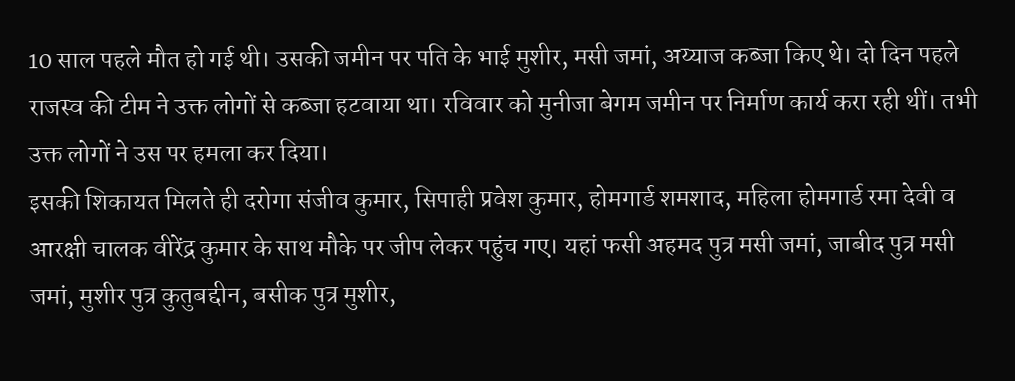10 साल पहले मौत हो गई थी। उसकी जमीन पर पति के भाई मुशीर, मसी जमां, अय्याज कब्जा किए थे। दो दिन पहले राजस्व की टीम ने उक्त लोगों से कब्जा हटवाया था। रविवार को मुनीजा बेगम जमीन पर निर्माण कार्य करा रही थीं। तभी उक्त लोगों ने उस पर हमला कर दिया।
इसकी शिकायत मिलते ही दरोगा संजीव कुमार, सिपाही प्रवेश कुमार, होमगार्ड शमशाद, महिला होमगार्ड रमा देवी व आरक्षी चालक वीरेंद्र कुमार के साथ मौके पर जीप लेकर पहुंच गए। यहां फसी अहमद पुत्र मसी जमां, जाबीद पुत्र मसी जमां, मुशीर पुत्र कुतुबद्दीन, बसीक पुत्र मुशीर,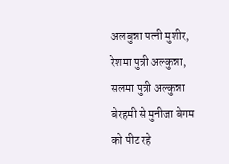अलबुन्ना पत्नी मुशीर, रेशमा पुत्री अल्कुन्ना, सलमा पुत्री अल्कुन्ना बेरहमी से मुनीजा बेगम को पीट रहे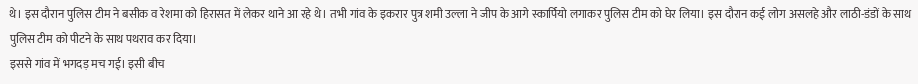थे। इस दौरान पुलिस टीम ने बसीक व रेशमा को हिरासत में लेकर थाने आ रहे थे। तभी गांव के इकरार पुत्र शमी उल्ला ने जीप के आगे स्कार्पियो लगाकर पुलिस टीम को घेर लिया। इस दौरान कई लोग असलहे और लाठी-डंडों के साथ पुलिस टीम को पीटने के साथ पथराव कर दिया।
इससे गांव में भगदड़ मच गई। इसी बीच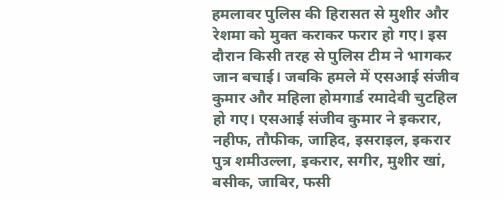हमलावर पुलिस की हिरासत से मुशीर और रेशमा को मुक्त कराकर फरार हो गए। इस दौरान किसी तरह से पुलिस टीम ने भागकर जान बचाई। जबकि हमले में एसआई संजीव कुमार और महिला होमगार्ड रमादेवी चुटहिल हो गए। एसआई संजीव कुमार ने इकरार, नहीफ, तौफीक, जाहिद, इसराइल, इकरार पुत्र शमीउल्ला, इकरार, सगीर, मुशीर खां, बसीक, जाबिर, फसी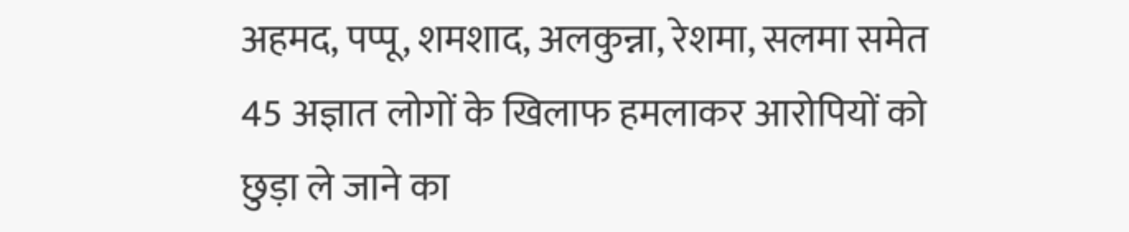अहमद, पप्पू, शमशाद, अलकुन्ना, रेशमा, सलमा समेत 45 अज्ञात लोगों के खिलाफ हमलाकर आरोपियों को छुड़ा ले जाने का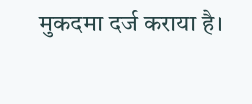मुकदमा दर्ज कराया है।